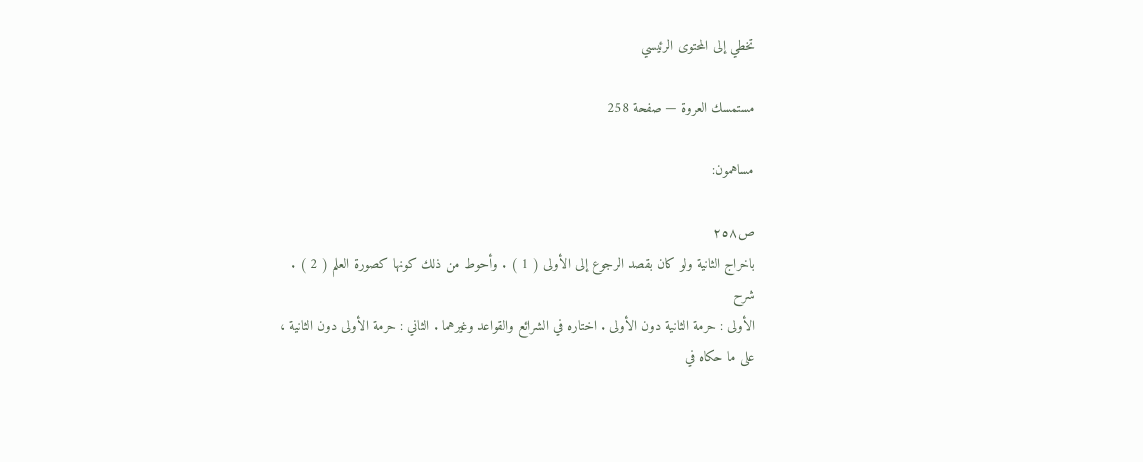تخطي إلى المحتوى الرئيسي

مستمسك العروة — صفحة 258

مساهمون:

ص٢٥٨
باخراج الثانية ولو كان بقصد الرجوع إلى الأولى ( 1 ) . وأحوط من ذلك كونها كصورة العلم ( 2 ) .
شرح
الأولى : حرمة الثانية دون الأولى . اختاره في الشرائع والقواعد وغيرهما . الثاني : حرمة الأولى دون الثانية ، على ما حكاه في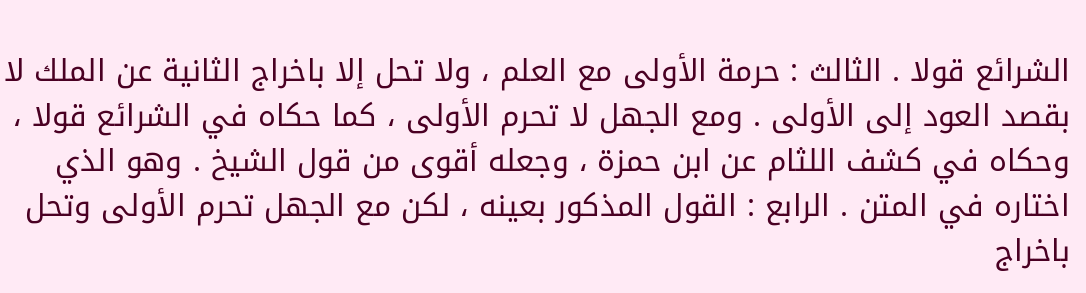الشرائع قولا . الثالث : حرمة الأولى مع العلم ، ولا تحل إلا باخراج الثانية عن الملك لا بقصد العود إلى الأولى . ومع الجهل لا تحرم الأولى ، كما حكاه في الشرائع قولا ، وحكاه في كشف اللثام عن ابن حمزة ، وجعله أقوى من قول الشيخ . وهو الذي اختاره في المتن . الرابع : القول المذكور بعينه ، لكن مع الجهل تحرم الأولى وتحل باخراج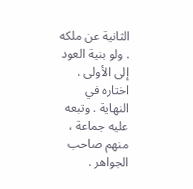الثانية عن ملكه . ولو بنية العود إلى الأولى . اختاره في النهاية . وتبعه عليه جماعة ، منهم صاحب الجواهر .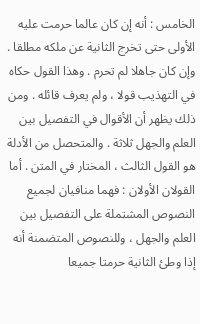الخامس : أنه إن كان عالما حرمت عليه الأولى حتى تخرج الثانية عن ملكه مطلقا . وإن كان جاهلا لم تحرم . وهذا القول حكاه في التهذيب قولا ، ولم يعرف قائله . ومن ذلك يظهر أن الأقوال في التفصيل بين العلم والجهل ثلاثة . والمتحصل من الأدلة هو القول الثالث ، المختار في المتن . أما القولان الأولان : فهما منافيان لجميع النصوص المشتملة على التفصيل بين العلم والجهل ، وللنصوص المتضمنة أنه إذا وطئ الثانية حرمتا جميعا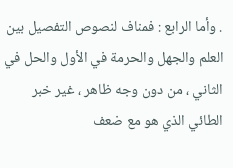. وأما الرابع : فمناف لنصوص التفصيل بين العلم والجهل والحرمة في الأول والحل في الثاني ، من دون وجه ظاهر ، غير خبر الطائي الذي هو مع ضعف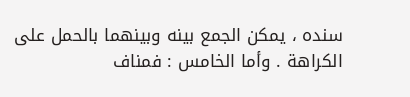سنده ، يمكن الجمع بينه وبينهما بالحمل على الكراهة . وأما الخامس : فمناف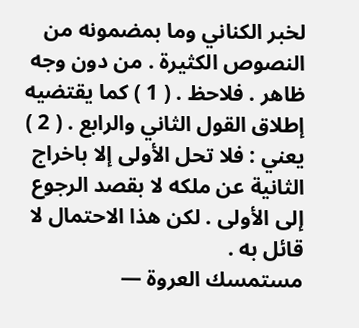لخبر الكناني وما بمضمونه من النصوص الكثيرة . من دون وجه ظاهر . فلاحظ . ( 1 ) كما يقتضيه إطلاق القول الثاني والرابع . ( 2 ) يعني : فلا تحل الأولى إلا باخراج الثانية عن ملكه لا بقصد الرجوع إلى الأولى . لكن هذا الاحتمال لا قائل به .
مستمسك العروة —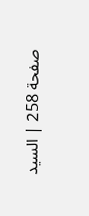صفحة 258 | السيد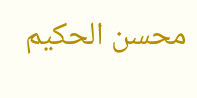محسن الحكيم